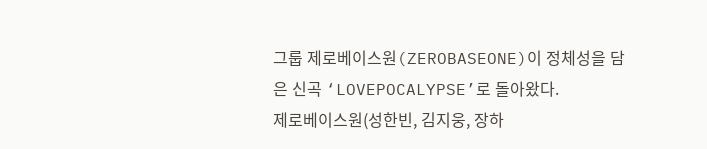그룹 제로베이스원(ZEROBASEONE)이 정체성을 담은 신곡 ‘LOVEPOCALYPSE’로 돌아왔다.
제로베이스원(성한빈, 김지웅, 장하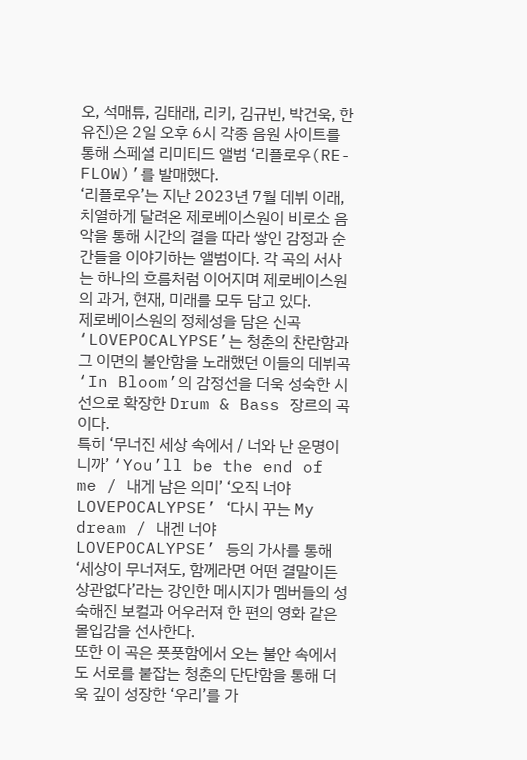오, 석매튜, 김태래, 리키, 김규빈, 박건욱, 한유진)은 2일 오후 6시 각종 음원 사이트를 통해 스페셜 리미티드 앨범 ‘리플로우(RE-FLOW)’를 발매했다.
‘리플로우’는 지난 2023년 7월 데뷔 이래, 치열하게 달려온 제로베이스원이 비로소 음악을 통해 시간의 결을 따라 쌓인 감정과 순간들을 이야기하는 앨범이다. 각 곡의 서사는 하나의 흐름처럼 이어지며 제로베이스원의 과거, 현재, 미래를 모두 담고 있다.
제로베이스원의 정체성을 담은 신곡 ‘LOVEPOCALYPSE’는 청춘의 찬란함과 그 이면의 불안함을 노래했던 이들의 데뷔곡 ‘In Bloom’의 감정선을 더욱 성숙한 시선으로 확장한 Drum & Bass 장르의 곡이다.
특히 ‘무너진 세상 속에서 / 너와 난 운명이니까’ ‘You’ll be the end of me / 내게 남은 의미’ ‘오직 너야 LOVEPOCALYPSE’ ‘다시 꾸는 My dream / 내겐 너야 LOVEPOCALYPSE’ 등의 가사를 통해 ‘세상이 무너져도, 함께라면 어떤 결말이든 상관없다’라는 강인한 메시지가 멤버들의 성숙해진 보컬과 어우러져 한 편의 영화 같은 몰입감을 선사한다.
또한 이 곡은 풋풋함에서 오는 불안 속에서도 서로를 붙잡는 청춘의 단단함을 통해 더욱 깊이 성장한 ‘우리’를 가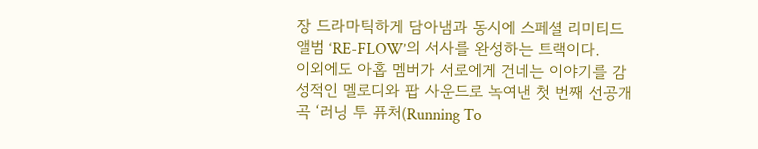장 드라마틱하게 담아냄과 동시에 스페셜 리미티드 앨범 ‘RE-FLOW’의 서사를 완성하는 트랙이다.
이외에도 아홉 멤버가 서로에게 건네는 이야기를 감성적인 멜로디와 팝 사운드로 녹여낸 첫 번째 선공개곡 ‘러닝 투 퓨처(Running To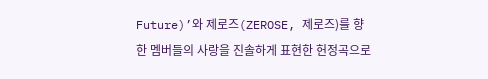Future)’와 제로즈(ZEROSE, 제로즈)를 향한 멤버들의 사랑을 진솔하게 표현한 헌정곡으로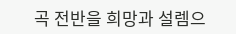곡 전반을 희망과 설렘으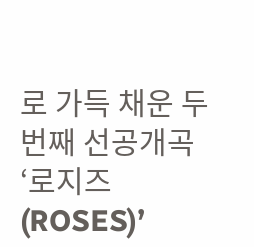로 가득 채운 두 번째 선공개곡 ‘로지즈(ROSES)’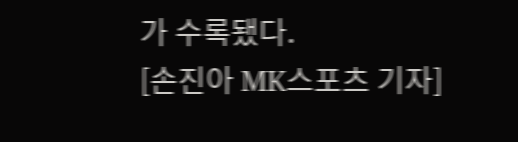가 수록됐다.
[손진아 MK스포츠 기자]